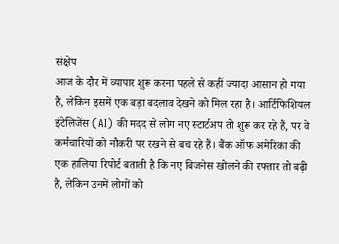संक्षेप
आज के दौर में व्यापार शुरू करना पहले से कहीं ज्यादा आसान हो गया है, लेकिन इसमें एक बड़ा बदलाव देखने को मिल रहा है। आर्टिफिशियल इंटेलिजेंस (AI) की मदद से लोग नए स्टार्टअप तो शुरू कर रहे हैं, पर वे कर्मचारियों को नौकरी पर रखने से बच रहे हैं। बैंक ऑफ अमेरिका की एक हालिया रिपोर्ट बताती है कि नए बिजनेस खोलने की रफ्तार तो बढ़ी है, लेकिन उनमें लोगों को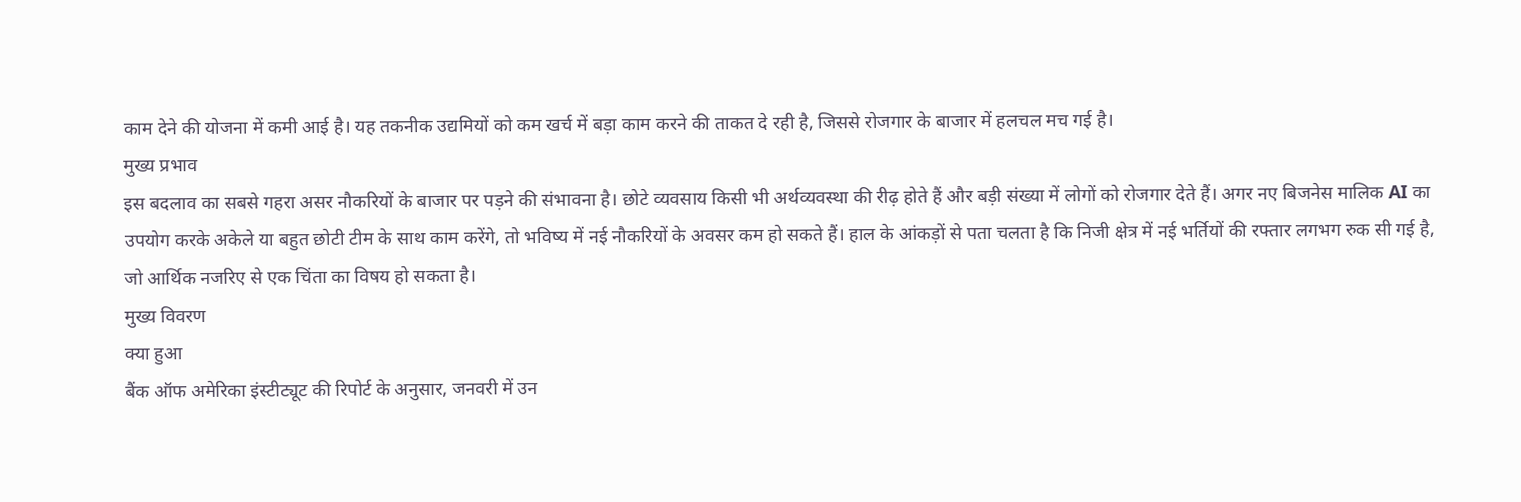काम देने की योजना में कमी आई है। यह तकनीक उद्यमियों को कम खर्च में बड़ा काम करने की ताकत दे रही है, जिससे रोजगार के बाजार में हलचल मच गई है।
मुख्य प्रभाव
इस बदलाव का सबसे गहरा असर नौकरियों के बाजार पर पड़ने की संभावना है। छोटे व्यवसाय किसी भी अर्थव्यवस्था की रीढ़ होते हैं और बड़ी संख्या में लोगों को रोजगार देते हैं। अगर नए बिजनेस मालिक AI का उपयोग करके अकेले या बहुत छोटी टीम के साथ काम करेंगे, तो भविष्य में नई नौकरियों के अवसर कम हो सकते हैं। हाल के आंकड़ों से पता चलता है कि निजी क्षेत्र में नई भर्तियों की रफ्तार लगभग रुक सी गई है, जो आर्थिक नजरिए से एक चिंता का विषय हो सकता है।
मुख्य विवरण
क्या हुआ
बैंक ऑफ अमेरिका इंस्टीट्यूट की रिपोर्ट के अनुसार, जनवरी में उन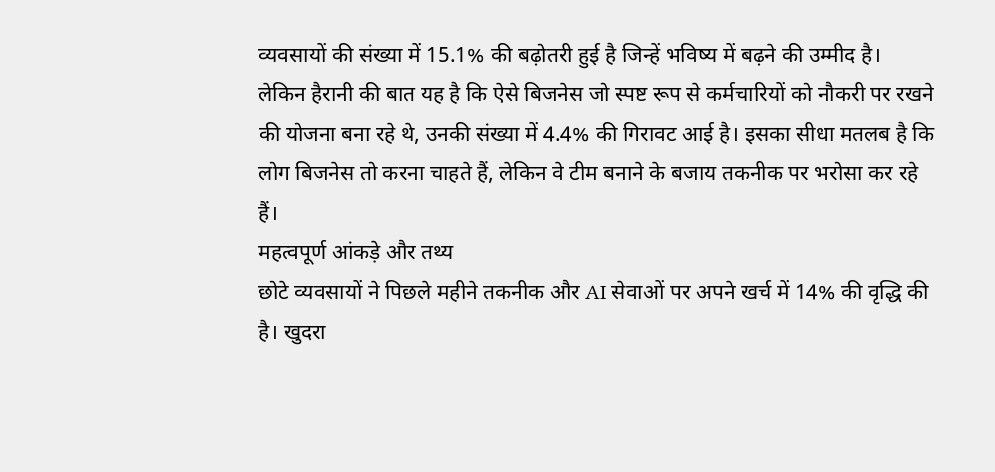व्यवसायों की संख्या में 15.1% की बढ़ोतरी हुई है जिन्हें भविष्य में बढ़ने की उम्मीद है। लेकिन हैरानी की बात यह है कि ऐसे बिजनेस जो स्पष्ट रूप से कर्मचारियों को नौकरी पर रखने की योजना बना रहे थे, उनकी संख्या में 4.4% की गिरावट आई है। इसका सीधा मतलब है कि लोग बिजनेस तो करना चाहते हैं, लेकिन वे टीम बनाने के बजाय तकनीक पर भरोसा कर रहे हैं।
महत्वपूर्ण आंकड़े और तथ्य
छोटे व्यवसायों ने पिछले महीने तकनीक और AI सेवाओं पर अपने खर्च में 14% की वृद्धि की है। खुदरा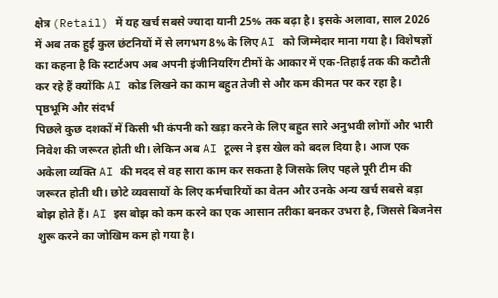क्षेत्र (Retail) में यह खर्च सबसे ज्यादा यानी 25% तक बढ़ा है। इसके अलावा, साल 2026 में अब तक हुई कुल छंटनियों में से लगभग 8% के लिए AI को जिम्मेदार माना गया है। विशेषज्ञों का कहना है कि स्टार्टअप अब अपनी इंजीनियरिंग टीमों के आकार में एक-तिहाई तक की कटौती कर रहे हैं क्योंकि AI कोड लिखने का काम बहुत तेजी से और कम कीमत पर कर रहा है।
पृष्ठभूमि और संदर्भ
पिछले कुछ दशकों में किसी भी कंपनी को खड़ा करने के लिए बहुत सारे अनुभवी लोगों और भारी निवेश की जरूरत होती थी। लेकिन अब AI टूल्स ने इस खेल को बदल दिया है। आज एक अकेला व्यक्ति AI की मदद से वह सारा काम कर सकता है जिसके लिए पहले पूरी टीम की जरूरत होती थी। छोटे व्यवसायों के लिए कर्मचारियों का वेतन और उनके अन्य खर्च सबसे बड़ा बोझ होते हैं। AI इस बोझ को कम करने का एक आसान तरीका बनकर उभरा है, जिससे बिजनेस शुरू करने का जोखिम कम हो गया है।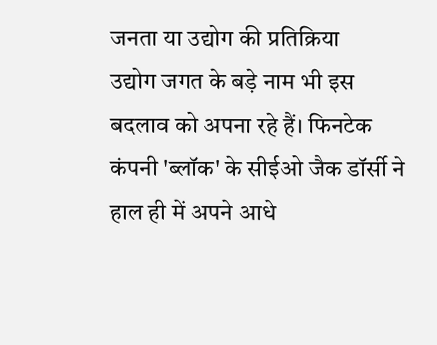जनता या उद्योग की प्रतिक्रिया
उद्योग जगत के बड़े नाम भी इस बदलाव को अपना रहे हैं। फिनटेक कंपनी 'ब्लॉक' के सीईओ जैक डॉर्सी ने हाल ही में अपने आधे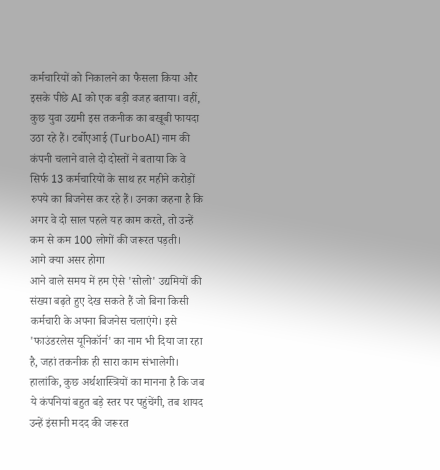कर्मचारियों को निकालने का फैसला किया और इसके पीछे AI को एक बड़ी वजह बताया। वहीं, कुछ युवा उद्यमी इस तकनीक का बखूबी फायदा उठा रहे हैं। टर्बोएआई (TurboAI) नाम की कंपनी चलाने वाले दो दोस्तों ने बताया कि वे सिर्फ 13 कर्मचारियों के साथ हर महीने करोड़ों रुपये का बिजनेस कर रहे हैं। उनका कहना है कि अगर वे दो साल पहले यह काम करते, तो उन्हें कम से कम 100 लोगों की जरूरत पड़ती।
आगे क्या असर होगा
आने वाले समय में हम ऐसे 'सोलो' उद्यमियों की संख्या बढ़ते हुए देख सकते हैं जो बिना किसी कर्मचारी के अपना बिजनेस चलाएंगे। इसे 'फाउंडरलेस यूनिकॉर्न' का नाम भी दिया जा रहा है, जहां तकनीक ही सारा काम संभालेगी। हालांकि, कुछ अर्थशास्त्रियों का मानना है कि जब ये कंपनियां बहुत बड़े स्तर पर पहुंचेंगी, तब शायद उन्हें इंसानी मदद की जरूरत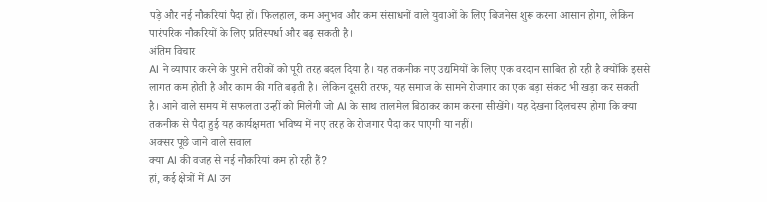पड़े और नई नौकरियां पैदा हों। फिलहाल, कम अनुभव और कम संसाधनों वाले युवाओं के लिए बिजनेस शुरू करना आसान होगा, लेकिन पारंपरिक नौकरियों के लिए प्रतिस्पर्धा और बढ़ सकती है।
अंतिम विचार
AI ने व्यापार करने के पुराने तरीकों को पूरी तरह बदल दिया है। यह तकनीक नए उद्यमियों के लिए एक वरदान साबित हो रही है क्योंकि इससे लागत कम होती है और काम की गति बढ़ती है। लेकिन दूसरी तरफ, यह समाज के सामने रोजगार का एक बड़ा संकट भी खड़ा कर सकती है। आने वाले समय में सफलता उन्हीं को मिलेगी जो AI के साथ तालमेल बिठाकर काम करना सीखेंगे। यह देखना दिलचस्प होगा कि क्या तकनीक से पैदा हुई यह कार्यक्षमता भविष्य में नए तरह के रोजगार पैदा कर पाएगी या नहीं।
अक्सर पूछे जाने वाले सवाल
क्या AI की वजह से नई नौकरियां कम हो रही हैं?
हां, कई क्षेत्रों में AI उन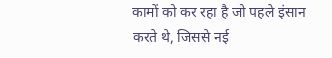कामों को कर रहा है जो पहले इंसान करते थे, जिससे नई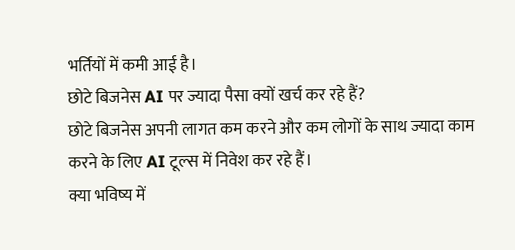भर्तियों में कमी आई है।
छोटे बिजनेस AI पर ज्यादा पैसा क्यों खर्च कर रहे हैं?
छोटे बिजनेस अपनी लागत कम करने और कम लोगों के साथ ज्यादा काम करने के लिए AI टूल्स में निवेश कर रहे हैं।
क्या भविष्य में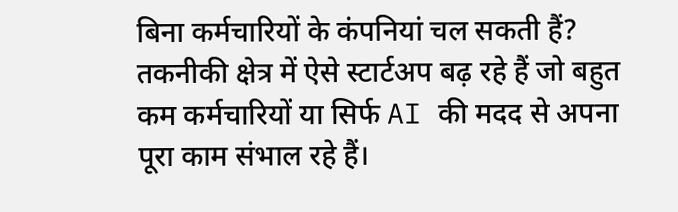बिना कर्मचारियों के कंपनियां चल सकती हैं?
तकनीकी क्षेत्र में ऐसे स्टार्टअप बढ़ रहे हैं जो बहुत कम कर्मचारियों या सिर्फ AI की मदद से अपना पूरा काम संभाल रहे हैं।